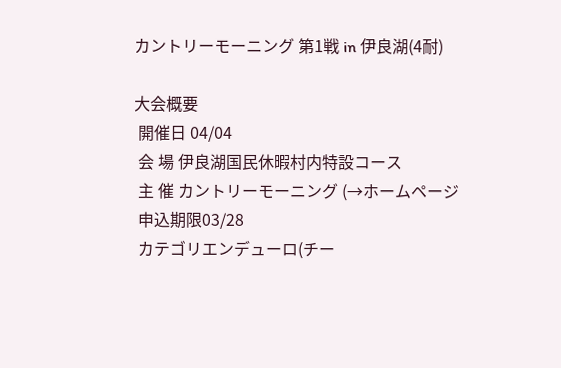カントリーモーニング 第1戦 in 伊良湖(4耐)

大会概要
 開催日 04/04
 会 場 伊良湖国民休暇村内特設コース
 主 催 カントリーモーニング (→ホームページ
 申込期限03/28
 カテゴリエンデューロ(チー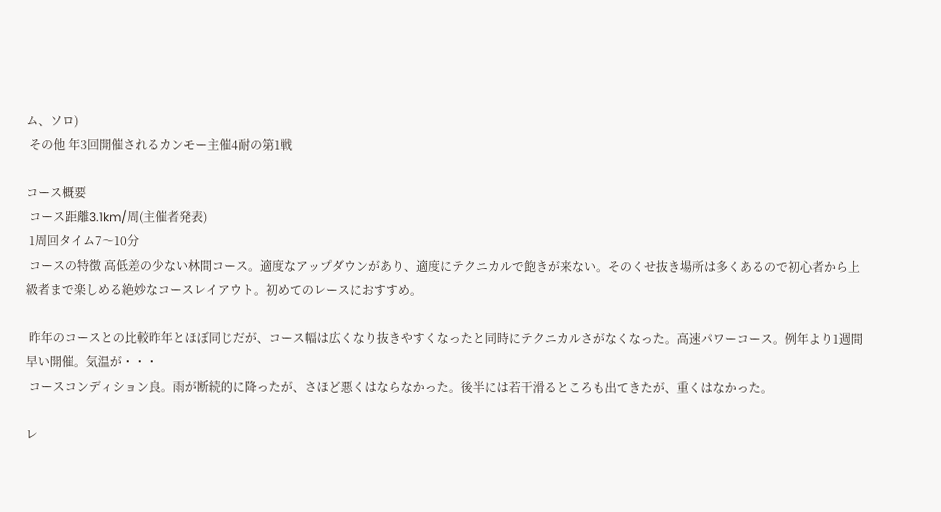ム、ソロ)
 その他 年3回開催されるカンモー主催4耐の第1戦

コース概要
 コース距離3.1km/周(主催者発表)
 1周回タイム7〜10分
 コースの特徴 高低差の少ない林間コース。適度なアップダウンがあり、適度にテクニカルで飽きが来ない。そのくせ抜き場所は多くあるので初心者から上級者まで楽しめる絶妙なコースレイアウト。初めてのレースにおすすめ。

 昨年のコースとの比較昨年とほぼ同じだが、コース幅は広くなり抜きやすくなったと同時にテクニカルさがなくなった。高速パワーコース。例年より1週間早い開催。気温が・・・
 コースコンディション良。雨が断続的に降ったが、さほど悪くはならなかった。後半には若干滑るところも出てきたが、重くはなかった。

レ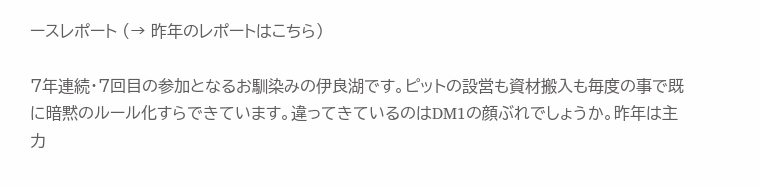ースレポート (→ 昨年のレポートはこちら)

7年連続・7回目の参加となるお馴染みの伊良湖です。ピットの設営も資材搬入も毎度の事で既に暗黙のルール化すらできています。違ってきているのはDM1の顔ぶれでしょうか。昨年は主力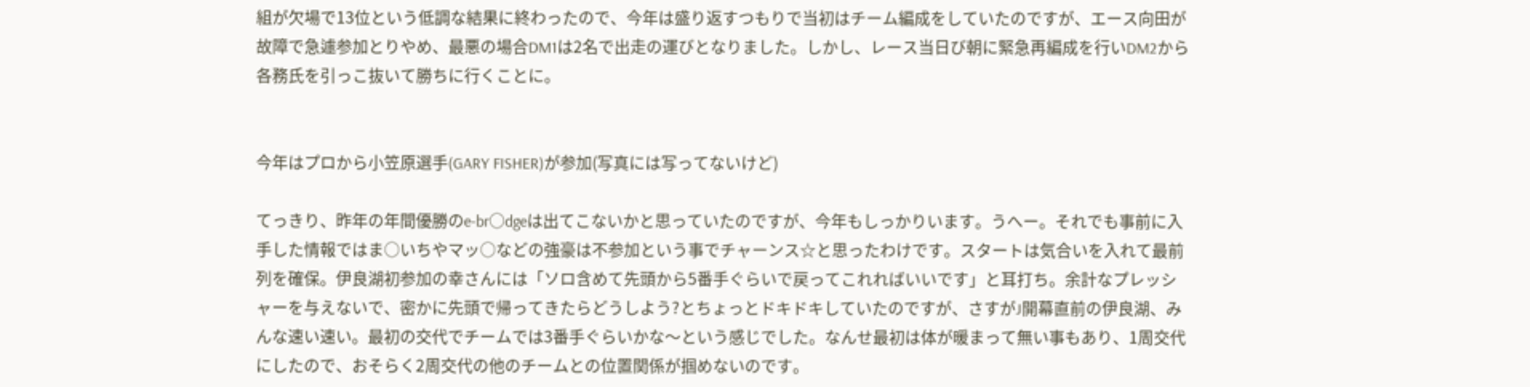組が欠場で13位という低調な結果に終わったので、今年は盛り返すつもりで当初はチーム編成をしていたのですが、エース向田が故障で急遽参加とりやめ、最悪の場合DM1は2名で出走の運びとなりました。しかし、レース当日び朝に緊急再編成を行いDM2から各務氏を引っこ抜いて勝ちに行くことに。


今年はプロから小笠原選手(GARY FISHER)が参加(写真には写ってないけど)

てっきり、昨年の年間優勝のe-br○dgeは出てこないかと思っていたのですが、今年もしっかりいます。うへー。それでも事前に入手した情報ではま○いちやマッ○などの強豪は不参加という事でチャーンス☆と思ったわけです。スタートは気合いを入れて最前列を確保。伊良湖初参加の幸さんには「ソロ含めて先頭から5番手ぐらいで戻ってこれればいいです」と耳打ち。余計なプレッシャーを与えないで、密かに先頭で帰ってきたらどうしよう?とちょっとドキドキしていたのですが、さすがJ開幕直前の伊良湖、みんな速い速い。最初の交代でチームでは3番手ぐらいかな〜という感じでした。なんせ最初は体が暖まって無い事もあり、1周交代にしたので、おそらく2周交代の他のチームとの位置関係が掴めないのです。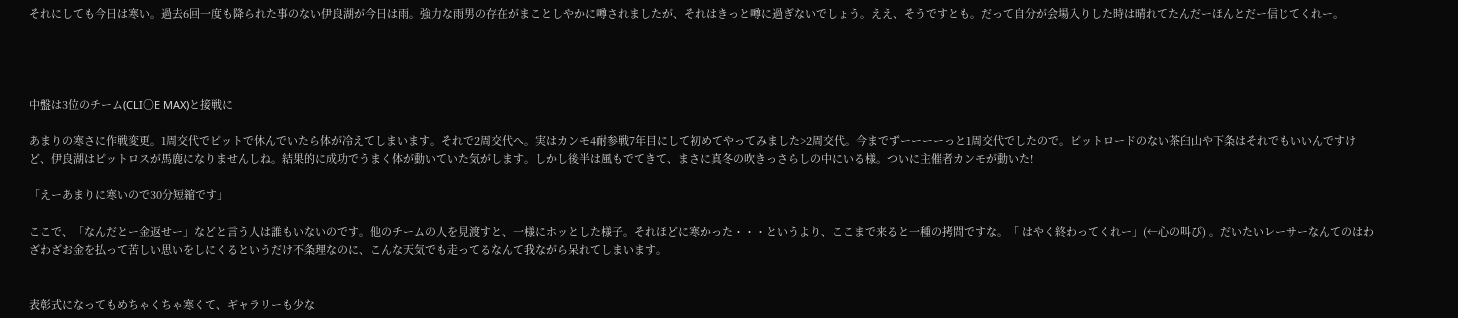それにしても今日は寒い。過去6回一度も降られた事のない伊良湖が今日は雨。強力な雨男の存在がまことしやかに噂されましたが、それはきっと噂に過ぎないでしょう。ええ、そうですとも。だって自分が会場入りした時は晴れてたんだーほんとだー信じてくれー。




中盤は3位のチーム(CLI○E MAX)と接戦に

あまりの寒さに作戦変更。1周交代でピットで休んでいたら体が冷えてしまいます。それで2周交代へ。実はカンモ4耐参戦7年目にして初めてやってみました>2周交代。今までずーーーーっと1周交代でしたので。ピットロードのない茶臼山や下条はそれでもいいんですけど、伊良湖はピットロスが馬鹿になりませんしね。結果的に成功でうまく体が動いていた気がします。しかし後半は風もでてきて、まさに真冬の吹きっさらしの中にいる様。ついに主催者カンモが動いた!

「えーあまりに寒いので30分短縮です」

ここで、「なんだとー金返せー」などと言う人は誰もいないのです。他のチームの人を見渡すと、一様にホッとした様子。それほどに寒かった・・・というより、ここまで来ると一種の拷問ですな。「 はやく終わってくれー」(←心の叫び) 。だいたいレーサーなんてのはわざわざお金を払って苦しい思いをしにくるというだけ不条理なのに、こんな天気でも走ってるなんて我ながら呆れてしまいます。


表彰式になってもめちゃくちゃ寒くて、ギャラリーも少な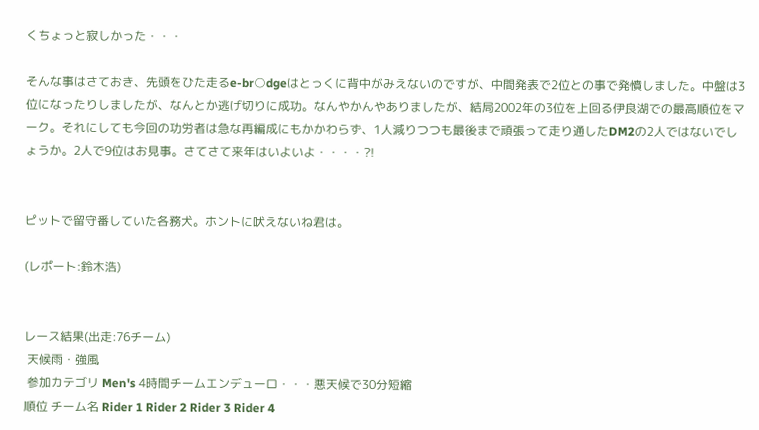くちょっと寂しかった・・・

そんな事はさておき、先頭をひた走るe-br○dgeはとっくに背中がみえないのですが、中間発表で2位との事で発憤しました。中盤は3位になったりしましたが、なんとか逃げ切りに成功。なんやかんやありましたが、結局2002年の3位を上回る伊良湖での最高順位をマーク。それにしても今回の功労者は急な再編成にもかかわらず、1人減りつつも最後まで頑張って走り通したDM2の2人ではないでしょうか。2人で9位はお見事。さてさて来年はいよいよ・・・・?!


ピットで留守番していた各務犬。ホントに吠えないね君は。

(レポート:鈴木浩)


レース結果(出走:76チーム)
 天候雨・強風
 参加カテゴリ Men's 4時間チームエンデューロ・・・悪天候で30分短縮
順位 チーム名 Rider 1 Rider 2 Rider 3 Rider 4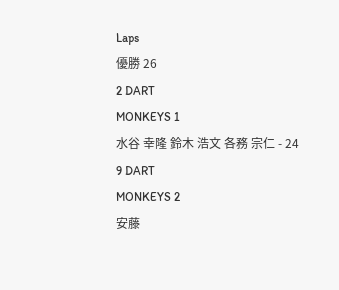Laps
優勝 26
2 DART
MONKEYS 1
水谷 幸隆 鈴木 浩文 各務 宗仁 - 24
9 DART
MONKEYS 2
安藤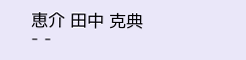恵介 田中 克典 - -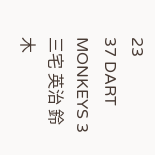23
37 DART
MONKEYS 3
三宅 英治 鈴木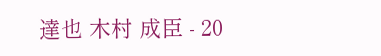達也 木村 成臣 - 20